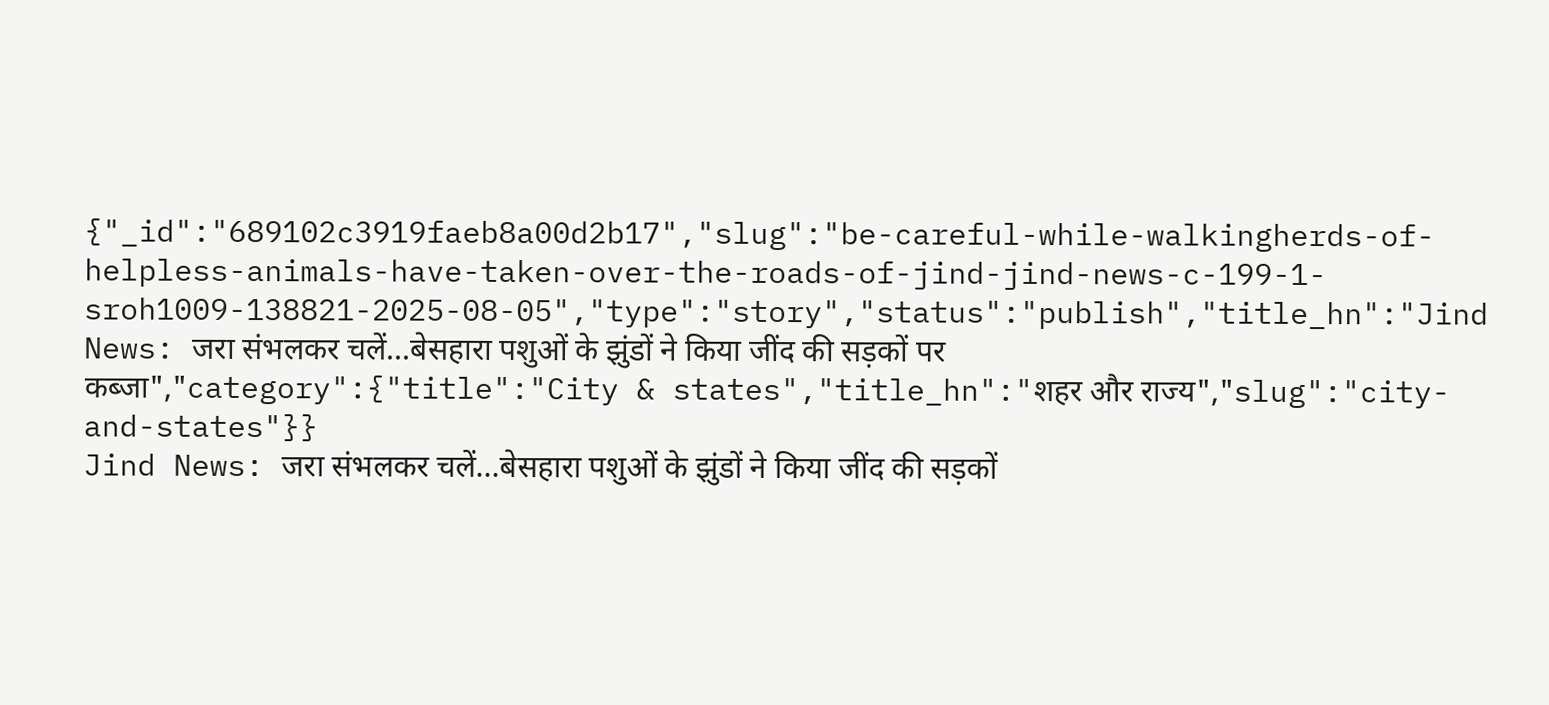{"_id":"689102c3919faeb8a00d2b17","slug":"be-careful-while-walkingherds-of-helpless-animals-have-taken-over-the-roads-of-jind-jind-news-c-199-1-sroh1009-138821-2025-08-05","type":"story","status":"publish","title_hn":"Jind News: जरा संभलकर चलें...बेसहारा पशुओं के झुंडों ने किया जींद की सड़कों पर कब्जा","category":{"title":"City & states","title_hn":"शहर और राज्य","slug":"city-and-states"}}
Jind News: जरा संभलकर चलें...बेसहारा पशुओं के झुंडों ने किया जींद की सड़कों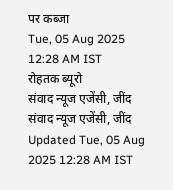पर कब्जा
Tue, 05 Aug 2025 12:28 AM IST
रोहतक ब्यूरो
संवाद न्यूज एजेंसी, जींद
संवाद न्यूज एजेंसी, जींद
Updated Tue, 05 Aug 2025 12:28 AM IST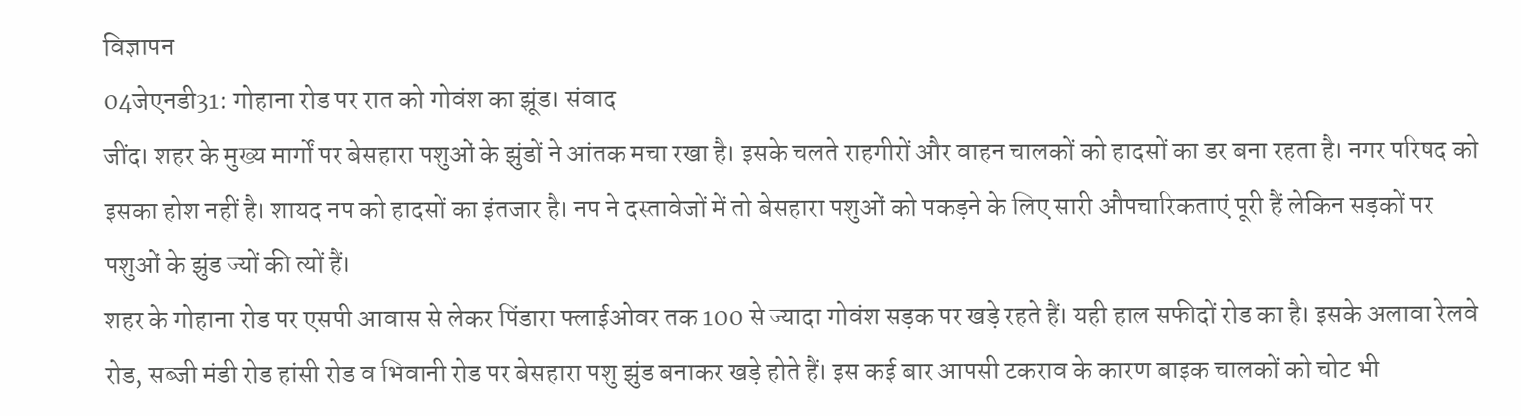विज्ञापन
04जेएनडी31: गोहाना रोड पर रात को गोवंश का झूंड। संवाद
जींद। शहर के मुख्य मार्गों पर बेसहारा पशुओं के झुंडों ने आंतक मचा रखा है। इसके चलते राहगीरों और वाहन चालकों को हादसों का डर बना रहता है। नगर परिषद को इसका होश नहीं है। शायद नप को हादसों का इंतजार है। नप ने दस्तावेजों में तो बेसहारा पशुओं को पकड़ने के लिए सारी औपचारिकताएं पूरी हैं लेकिन सड़कों पर पशुओं के झुंड ज्यों की त्यों हैं।
शहर के गोहाना रोड पर एसपी आवास से लेकर पिंडारा फ्लाईओवर तक 100 से ज्यादा गोवंश सड़क पर खड़े रहते हैं। यही हाल सफीदों रोड का है। इसके अलावा रेलवे रोड, सब्जी मंडी रोड हांसी रोड व भिवानी रोड पर बेसहारा पशु झुंड बनाकर खड़े होते हैं। इस कई बार आपसी टकराव के कारण बाइक चालकों को चोट भी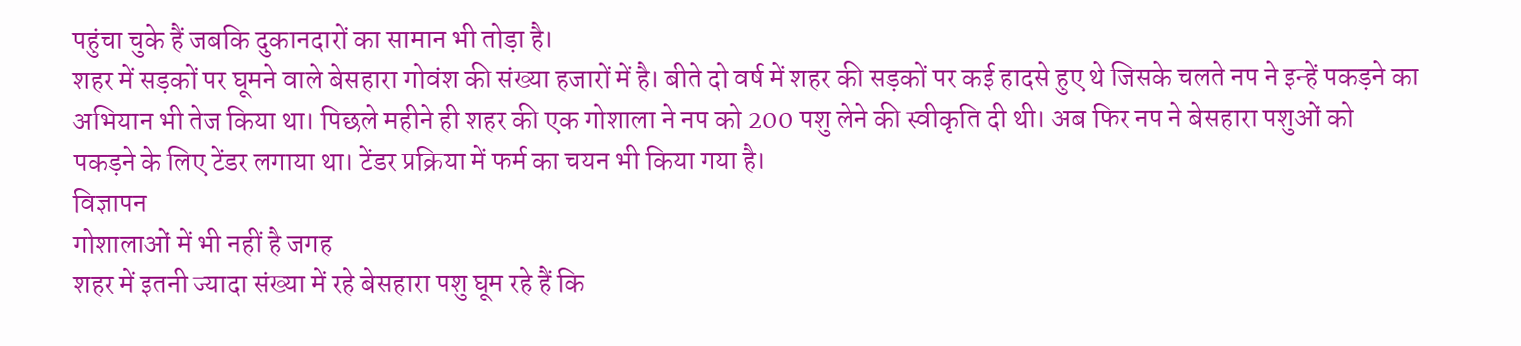पहुंचा चुके हैं जबकि दुकानदारों का सामान भी तोड़ा है।
शहर में सड़कों पर घूमने वाले बेसहारा गोवंश की संख्या हजारों में है। बीते दो वर्ष में शहर की सड़कों पर कई हादसे हुए थे जिसके चलते नप ने इन्हें पकड़ने का अभियान भी तेज किया था। पिछले महीने ही शहर की एक गोशाला ने नप को 200 पशु लेने की स्वीकृति दी थी। अब फिर नप ने बेसहारा पशुओं को पकड़ने के लिए टेंडर लगाया था। टेंडर प्रक्रिया में फर्म का चयन भी किया गया है।
विज्ञापन
गोशालाओं में भी नहीं है जगह
शहर में इतनी ज्यादा संख्या में रहे बेसहारा पशु घूम रहे हैं कि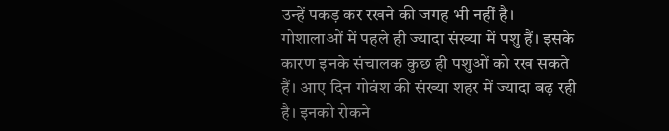उन्हें पकड़ कर रखने की जगह भी नहीं है। गोशालाओं में पहले ही ज्यादा संख्या में पशु हैं। इसके कारण इनके संचालक कुछ ही पशुओं को रख सकते हैं। आए दिन गोवंश की संख्या शहर में ज्यादा बढ़ रही है। इनको रोकने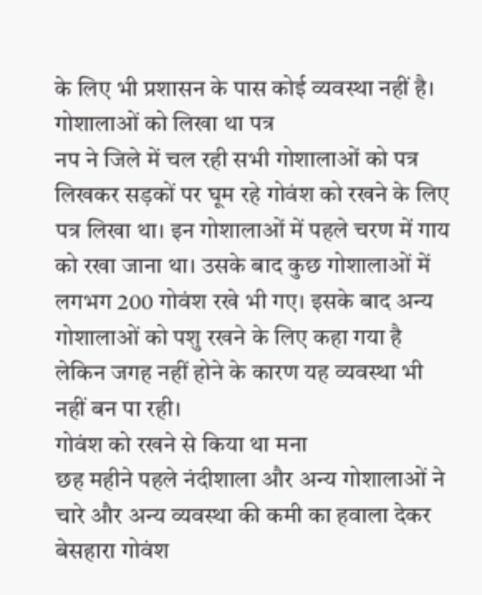के लिए भी प्रशासन के पास कोई व्यवस्था नहीं है।
गोशालाओं को लिखा था पत्र
नप ने जिले में चल रही सभी गोशालाओं को पत्र लिखकर सड़कों पर घूम रहे गोवंश को रखने के लिए पत्र लिखा था। इन गोशालाओं में पहले चरण में गाय को रखा जाना था। उसके बाद कुछ गोशालाओं में लगभग 200 गोवंश रखे भी गए। इसके बाद अन्य गोशालाओं को पशु रखने के लिए कहा गया है लेकिन जगह नहीं होने के कारण यह व्यवस्था भी नहीं बन पा रही।
गोवंश को रखने से किया था मना
छह महीने पहले नंदीशाला और अन्य गोशालाओं ने चारे और अन्य व्यवस्था की कमी का हवाला देकर बेसहारा गोवंश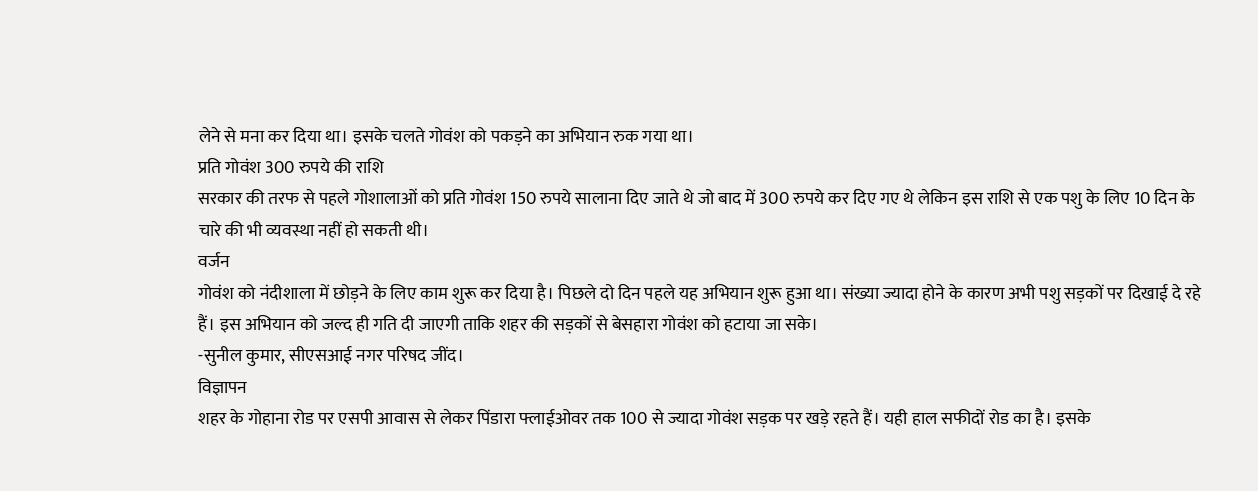लेने से मना कर दिया था। इसके चलते गोवंश को पकड़ने का अभियान रुक गया था।
प्रति गोवंश 300 रुपये की राशि
सरकार की तरफ से पहले गोशालाओं को प्रति गोवंश 150 रुपये सालाना दिए जाते थे जो बाद में 300 रुपये कर दिए गए थे लेकिन इस राशि से एक पशु के लिए 10 दिन के चारे की भी व्यवस्था नहीं हो सकती थी।
वर्जन
गोवंश को नंदीशाला में छोड़ने के लिए काम शुरू कर दिया है। पिछले दो दिन पहले यह अभियान शुरू हुआ था। संख्या ज्यादा होने के कारण अभी पशु सड़कों पर दिखाई दे रहे हैं। इस अभियान को जल्द ही गति दी जाएगी ताकि शहर की सड़कों से बेसहारा गोवंश को हटाया जा सके।
-सुनील कुमार, सीएसआई नगर परिषद जींद।
विज्ञापन
शहर के गोहाना रोड पर एसपी आवास से लेकर पिंडारा फ्लाईओवर तक 100 से ज्यादा गोवंश सड़क पर खड़े रहते हैं। यही हाल सफीदों रोड का है। इसके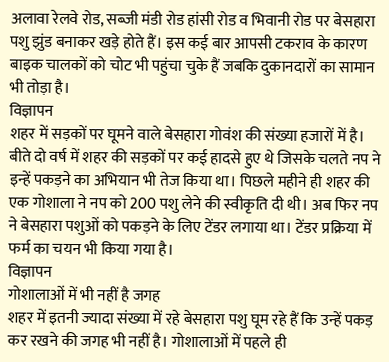अलावा रेलवे रोड, सब्जी मंडी रोड हांसी रोड व भिवानी रोड पर बेसहारा पशु झुंड बनाकर खड़े होते हैं। इस कई बार आपसी टकराव के कारण बाइक चालकों को चोट भी पहुंचा चुके हैं जबकि दुकानदारों का सामान भी तोड़ा है।
विज्ञापन
शहर में सड़कों पर घूमने वाले बेसहारा गोवंश की संख्या हजारों में है। बीते दो वर्ष में शहर की सड़कों पर कई हादसे हुए थे जिसके चलते नप ने इन्हें पकड़ने का अभियान भी तेज किया था। पिछले महीने ही शहर की एक गोशाला ने नप को 200 पशु लेने की स्वीकृति दी थी। अब फिर नप ने बेसहारा पशुओं को पकड़ने के लिए टेंडर लगाया था। टेंडर प्रक्रिया में फर्म का चयन भी किया गया है।
विज्ञापन
गोशालाओं में भी नहीं है जगह
शहर में इतनी ज्यादा संख्या में रहे बेसहारा पशु घूम रहे हैं कि उन्हें पकड़ कर रखने की जगह भी नहीं है। गोशालाओं में पहले ही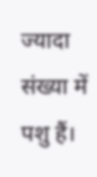ज्यादा संख्या में पशु हैं।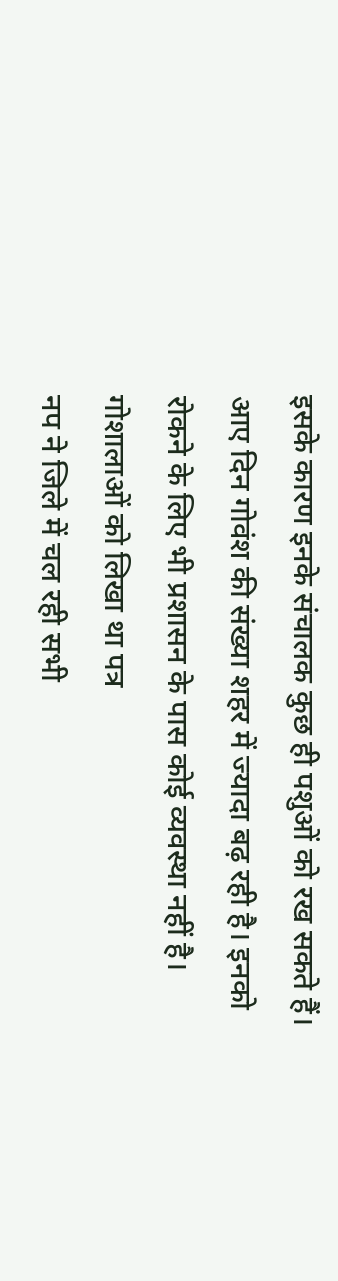इसके कारण इनके संचालक कुछ ही पशुओं को रख सकते हैं। आए दिन गोवंश की संख्या शहर में ज्यादा बढ़ रही है। इनको रोकने के लिए भी प्रशासन के पास कोई व्यवस्था नहीं है।
गोशालाओं को लिखा था पत्र
नप ने जिले में चल रही सभी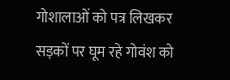गोशालाओं को पत्र लिखकर सड़कों पर घूम रहे गोवंश को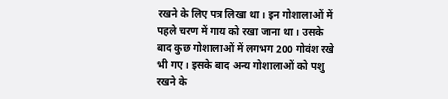रखने के लिए पत्र लिखा था। इन गोशालाओं में पहले चरण में गाय को रखा जाना था। उसके बाद कुछ गोशालाओं में लगभग 200 गोवंश रखे भी गए। इसके बाद अन्य गोशालाओं को पशु रखने के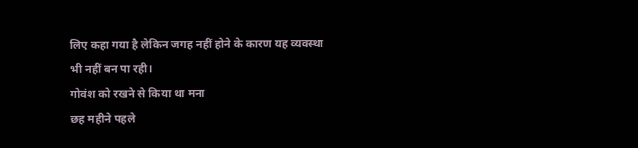लिए कहा गया है लेकिन जगह नहीं होने के कारण यह व्यवस्था भी नहीं बन पा रही।
गोवंश को रखने से किया था मना
छह महीने पहले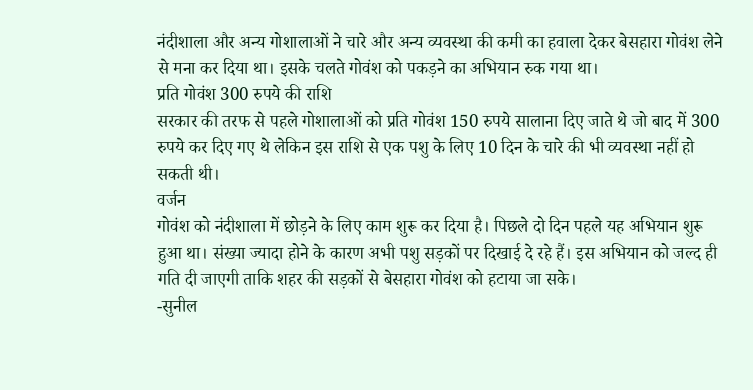नंदीशाला और अन्य गोशालाओं ने चारे और अन्य व्यवस्था की कमी का हवाला देकर बेसहारा गोवंश लेने से मना कर दिया था। इसके चलते गोवंश को पकड़ने का अभियान रुक गया था।
प्रति गोवंश 300 रुपये की राशि
सरकार की तरफ से पहले गोशालाओं को प्रति गोवंश 150 रुपये सालाना दिए जाते थे जो बाद में 300 रुपये कर दिए गए थे लेकिन इस राशि से एक पशु के लिए 10 दिन के चारे की भी व्यवस्था नहीं हो सकती थी।
वर्जन
गोवंश को नंदीशाला में छोड़ने के लिए काम शुरू कर दिया है। पिछले दो दिन पहले यह अभियान शुरू हुआ था। संख्या ज्यादा होने के कारण अभी पशु सड़कों पर दिखाई दे रहे हैं। इस अभियान को जल्द ही गति दी जाएगी ताकि शहर की सड़कों से बेसहारा गोवंश को हटाया जा सके।
-सुनील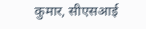कुमार, सीएसआई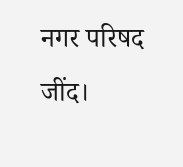नगर परिषद जींद।